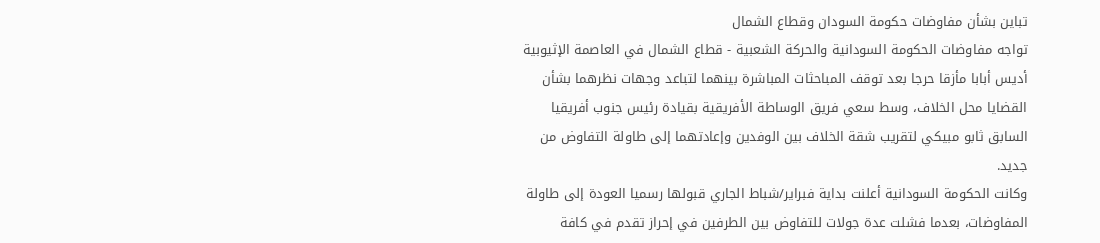تباين بشأن مفاوضات حكومة السودان وقطاع الشمال
تواجه مفاوضات الحكومة السودانية والحركة الشعبية - قطاع الشمال في العاصمة الإثيوبية أديس أبابا مأزقا حرجا بعد توقف المباحثات المباشرة بينهما لتباعد وجهات نظرهما بشأن القضايا محل الخلاف، وسط سعي فريق الوساطة الأفريقية بقيادة رئيس جنوب أفريقيا السابق ثابو مبيكي لتقريب شقة الخلاف بين الوفدين وإعادتهما إلى طاولة التفاوض من جديد.
وكانت الحكومة السودانية أعلنت بداية فبراير/شباط الجاري قبولها رسميا العودة إلى طاولة المفاوضات، بعدما فشلت عدة جولات للتفاوض بين الطرفين في إحراز تقدم في كافة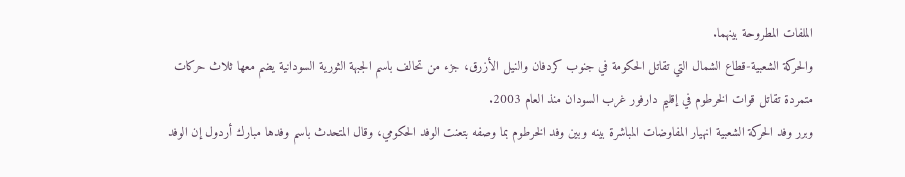الملفات المطروحة بينهما.
والحركة الشعبية-قطاع الشمال التي تقاتل الحكومة في جنوب كردفان والنيل الأزرق، جزء من تحالف باسم الجبهة الثورية السودانية يضم معها ثلاث حركات متمردة تقاتل قوات الخرطوم في إقليم دارفور غرب السودان منذ العام 2003.
وبرر وفد الحركة الشعبية انهيار المفاوضات المباشرة بينه وبين وفد الخرطوم بما وصفه بتعنت الوفد الحكومي، وقال المتحدث باسم وفدها مبارك أردول إن الوفد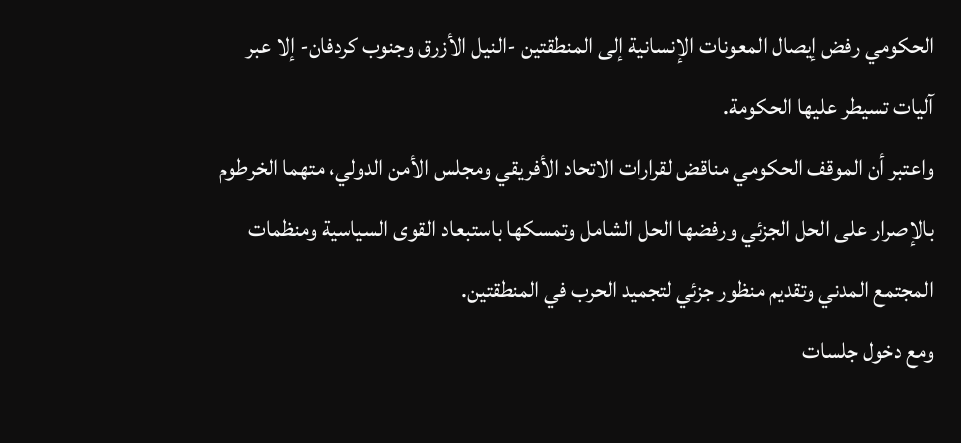الحكومي رفض إيصال المعونات الإنسانية إلى المنطقتين -النيل الأزرق وجنوب كردفان- إلا عبر آليات تسيطر عليها الحكومة.
واعتبر أن الموقف الحكومي مناقض لقرارات الاتحاد الأفريقي ومجلس الأمن الدولي، متهما الخرطوم بالإصرار على الحل الجزئي ورفضها الحل الشامل وتمسكها باستبعاد القوى السياسية ومنظمات المجتمع المدني وتقديم منظور جزئي لتجميد الحرب في المنطقتين.
ومع دخول جلسات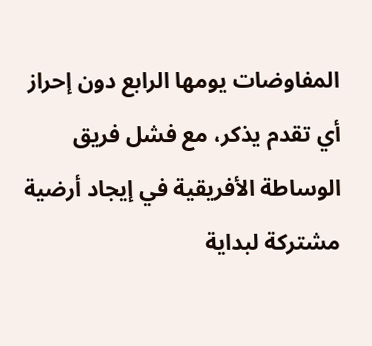المفاوضات يومها الرابع دون إحراز أي تقدم يذكر، مع فشل فريق الوساطة الأفريقية في إيجاد أرضية مشتركة لبداية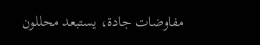مفاوضات جادة، يستبعد محللون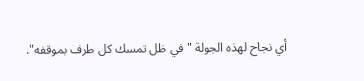أي نجاح لهذه الجولة "في ظل تمسك كل طرف بموقفه".